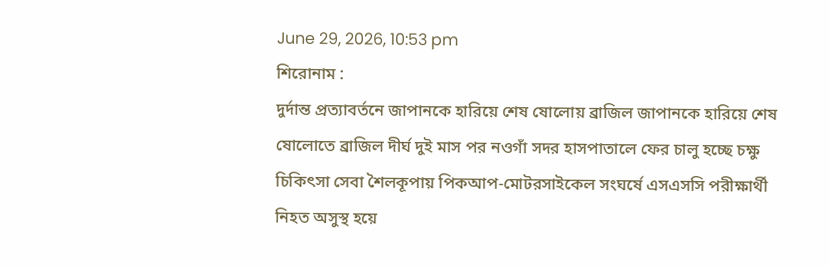June 29, 2026, 10:53 pm
শিরোনাম :
দুর্দান্ত প্রত্যাবর্তনে জাপানকে হারিয়ে শেষ ষোলোয় ব্রাজিল জাপানকে হারিয়ে শেষ ষোলোতে ব্রাজিল দীর্ঘ দুই মাস পর নওগাঁ সদর হাসপাতালে ফের চালু হচ্ছে চক্ষু চিকিৎসা সেবা শৈলকূপায় পিকআপ-মোটরসাইকেল সংঘর্ষে এসএসসি পরীক্ষার্থী নিহত অসুস্থ হয়ে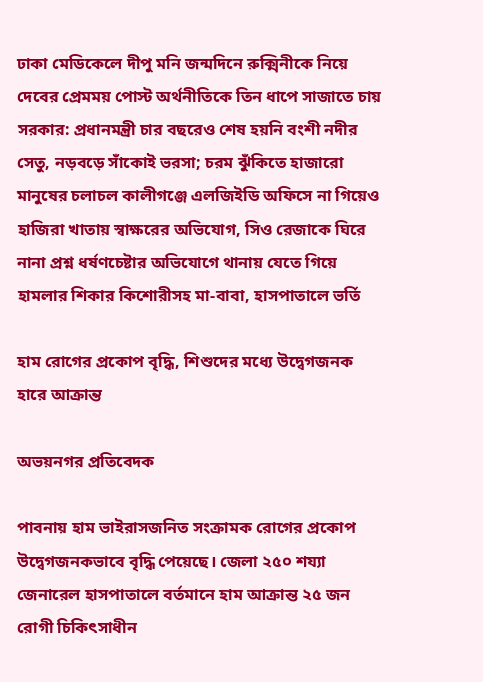ঢাকা মেডিকেলে দীপু মনি জন্মদিনে রুক্মিনীকে নিয়ে দেবের প্রেমময় পোস্ট অর্থনীতিকে তিন ধাপে সাজাতে চায় সরকার: প্রধানমন্ত্রী চার বছরেও শেষ হয়নি বংশী নদীর সেতু, নড়বড়ে সাঁকোই ভরসা; চরম ঝুঁকিতে হাজারো মানুষের চলাচল কালীগঞ্জে এলজিইডি অফিসে না গিয়েও হাজিরা খাতায় স্বাক্ষরের অভিযোগ, সিও রেজাকে ঘিরে নানা প্রশ্ন ধর্ষণচেষ্টার অভিযোগে থানায় যেতে গিয়ে হামলার শিকার কিশোরীসহ মা-বাবা, হাসপাতালে ভর্তি

হাম রোগের প্রকোপ বৃদ্ধি, শিশুদের মধ্যে উদ্বেগজনক হারে আক্রান্ত

অভয়নগর প্রতিবেদক

পাবনায় হাম ভাইরাসজনিত সংক্রামক রোগের প্রকোপ উদ্বেগজনকভাবে বৃদ্ধি পেয়েছে। জেলা ২৫০ শয্যা জেনারেল হাসপাতালে বর্তমানে হাম আক্রান্ত ২৫ জন রোগী চিকিৎসাধীন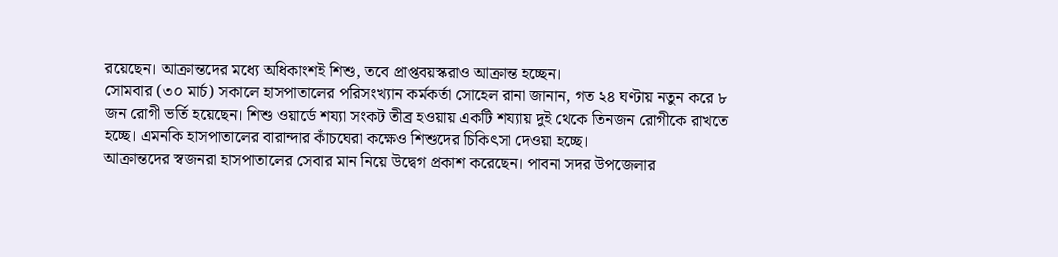রয়েছেন। আক্রান্তদের মধ্যে অধিকাংশই শিশু, তবে প্রাপ্তবয়স্করাও আক্রান্ত হচ্ছেন।
সোমবার (৩০ মার্চ) সকালে হাসপাতালের পরিসংখ্যান কর্মকর্তা সোহেল রানা জানান, গত ২৪ ঘণ্টায় নতুন করে ৮ জন রোগী ভর্তি হয়েছেন। শিশু ওয়ার্ডে শয্যা সংকট তীব্র হওয়ায় একটি শয্যায় দুই থেকে তিনজন রোগীকে রাখতে হচ্ছে। এমনকি হাসপাতালের বারান্দার কাঁচঘেরা কক্ষেও শিশুদের চিকিৎসা দেওয়া হচ্ছে।
আক্রান্তদের স্বজনরা হাসপাতালের সেবার মান নিয়ে উদ্বেগ প্রকাশ করেছেন। পাবনা সদর উপজেলার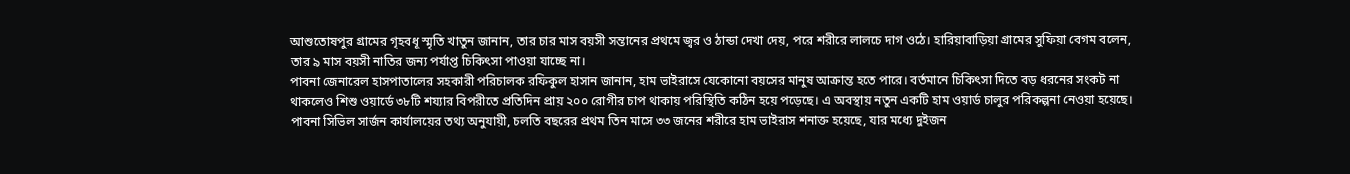আশুতোষপুর গ্রামের গৃহবধূ স্মৃতি খাতুন জানান, তার চার মাস বয়সী সন্তানের প্রথমে জ্বর ও ঠান্ডা দেখা দেয়, পরে শরীরে লালচে দাগ ওঠে। হারিয়াবাড়িয়া গ্রামের সুফিয়া বেগম বলেন, তার ৯ মাস বয়সী নাতির জন্য পর্যাপ্ত চিকিৎসা পাওয়া যাচ্ছে না।
পাবনা জেনারেল হাসপাতালের সহকারী পরিচালক রফিকুল হাসান জানান, হাম ভাইরাসে যেকোনো বয়সের মানুষ আক্রান্ত হতে পারে। বর্তমানে চিকিৎসা দিতে বড় ধরনের সংকট না থাকলেও শিশু ওয়ার্ডে ৩৮টি শয্যার বিপরীতে প্রতিদিন প্রায় ২০০ রোগীর চাপ থাকায় পরিস্থিতি কঠিন হয়ে পড়েছে। এ অবস্থায় নতুন একটি হাম ওয়ার্ড চালুর পরিকল্পনা নেওয়া হয়েছে।
পাবনা সিভিল সার্জন কার্যালয়ের তথ্য অনুযায়ী, চলতি বছরের প্রথম তিন মাসে ৩৩ জনের শরীরে হাম ভাইরাস শনাক্ত হয়েছে, যার মধ্যে দুইজন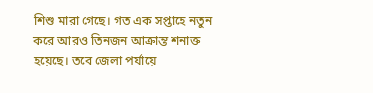শিশু মারা গেছে। গত এক সপ্তাহে নতুন করে আরও তিনজন আক্রান্ত শনাক্ত হয়েছে। তবে জেলা পর্যায়ে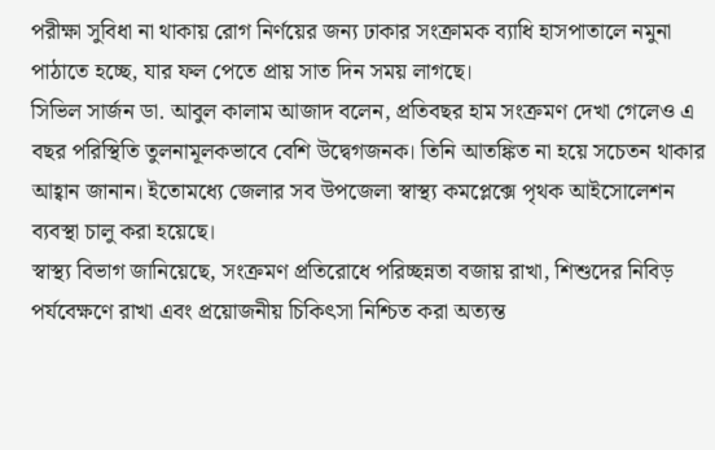পরীক্ষা সুবিধা না থাকায় রোগ নির্ণয়ের জন্য ঢাকার সংক্রামক ব্যাধি হাসপাতালে নমুনা পাঠাতে হচ্ছে, যার ফল পেতে প্রায় সাত দিন সময় লাগছে।
সিভিল সার্জন ডা. আবুল কালাম আজাদ বলেন, প্রতিবছর হাম সংক্রমণ দেখা গেলেও এ বছর পরিস্থিতি তুলনামূলকভাবে বেশি উদ্বেগজনক। তিনি আতঙ্কিত না হয়ে সচেতন থাকার আহ্বান জানান। ইতোমধ্যে জেলার সব উপজেলা স্বাস্থ্য কমপ্লেক্সে পৃথক আইসোলেশন ব্যবস্থা চালু করা হয়েছে।
স্বাস্থ্য বিভাগ জানিয়েছে, সংক্রমণ প্রতিরোধে পরিচ্ছন্নতা বজায় রাখা, শিশুদের নিবিড় পর্যবেক্ষণে রাখা এবং প্রয়োজনীয় চিকিৎসা নিশ্চিত করা অত্যন্ত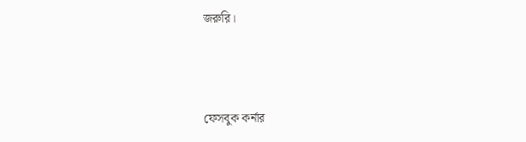জরুরি।



ফেসবুক কর্নার